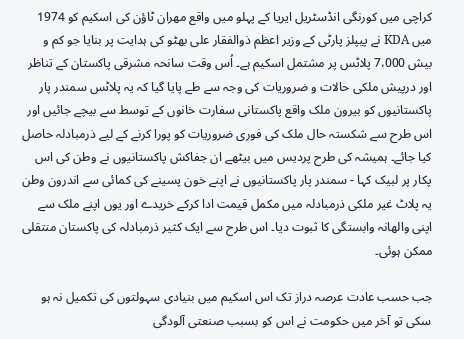کراچی میں کورنگی انڈسٹریل ایریا کے پہلو میں واقع مھران ٹاؤن کی اسکیم کو 1974 میں KDA نے پیپلز پارٹی کے وزیر اعظم ذوالفقار علی بھٹو کی ہدایت پر بنایا جو کم و بیش 7،000 پلاٹس پر مشتمل اسکیم ہے۔ اُس وقت سانحہ مشرقی پاکستان کے تناظر اور درپیش ملکی حالات و ضروریات کی وجہ سے طے پایا گیا کہ یہ پلاٹس سمندر پار پاکستانیوں کو بیرون ملک واقع پاکستانی سفارت خانوں کے توسط سے بیچے جائیں اور اس طرح سے شکستہ حال ملک کی فوری ضروریات کو پورا کرنے کے لیے ذرمبادلہ حاصل کیا جائے۔ ہمیشہ کی طرح پردیس میں بیٹھے ان جفاکش پاکستانیوں نے وطن کی اس پکار پر لبیک کہا - سمندر پار پاکستانیوں نے اپنے خون پسینے کی کمائی سے اندرون وطن یہ پلاٹ غیر ملکی ذرمبادلہ میں مکمل قیمت ادا کرکے خریدے اور یوں اپنے ملک سے اپنی والھانہ وابستگی کا ثبوت دیا۔ اس طرح سے ایک کثیر ذرمبادلہ کی پاکستان منتقلی ممکن ہوئی۔

جب حسب عادت عرصہ دراز تک اس اسکیم میں بنیادی سہولتوں کی تکمیل نہ ہو سکی تو آخر میں حکومت نے اس کو بسبب صنعتی آلودگی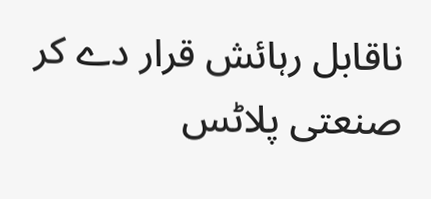ناقابل رہائش قرار دے کر صنعتی پلاٹس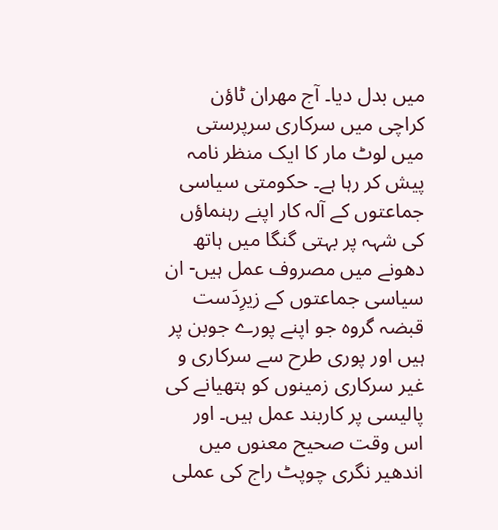میں بدل دیا۔ آج مھران ٹاؤن کراچی میں سرکاری سرپرستی میں لوٹ مار کا ایک منظر نامہ پیش کر رہا ہے۔ حکومتی سیاسی جماعتوں کے آلہ کار اپنے رہنماؤں کی شہہ پر بہتی گنگا میں ہاتھ دھونے میں مصروف عمل ہیں- ان سیاسی جماعتوں کے زیرِدَست قبضہ گروہ جو اپنے پورے جوبن پر ہیں اور پوری طرح سے سرکاری و غیر سرکاری زمینوں کو ہتھیانے کی پالیسی پر کاربند عمل ہیں۔ اور اس وقت صحیح معنوں میں اندھیر نگری چوپٹ راج کی عملی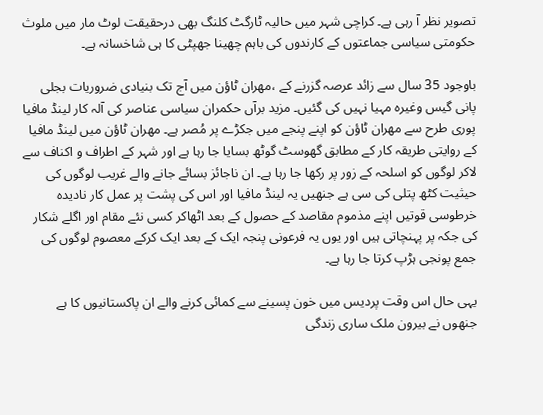تصویر نظر آ رہی ہے۔ کراچی شہر میں حالیہ ٹارگٹ کلنگ بھی درحقیقت لوٹ مار میں ملوث حکومتی سیاسی جماعتوں کے کارندوں کی باہم چھینا جھپٹی کا ہی شاخسانہ ہے۔

باوجود 35 سال سے زائد عرصہ گزرنے کے ،مھران ٹاؤن میں آج تک بنیادی ضروریات بجلی پانی گیس وغیرہ مہیا نہیں کی گئیں۔ مزید برآں حکمران سیاسی عناصر کی آلہ کار لینڈ مافیا پوری طرح سے مھران ٹاؤن کو اپنے پنجے میں جکڑے پر مُصر ہے۔ مھران ٹاؤن میں لینڈ مافیا کے روایتی طریقہ کار کے مطابق گھوسٹ گوٹھ بسایا جا رہا ہے اور شہر کے اطراف و اکناف سے لاکر لوگوں کو اسلحہ کے زور پر رکھا جا رہا ہے۔ ان ناجائز بسائے جانے والے غریب لوگوں کی حیثیت کٹھ پتلی کی سی ہے جنھیں یہ لینڈ مافیا اور اس کی پشت پر عمل کار نادیدہ خرطوسی قوتیں اپنے مذموم مقاصد کے حصول کے بعد اٹھاکر کسی نئے مقام اور اگلے شکار کی جکہ پر پہنچاتی ہیں اور یوں یہ فرعونی پنجہ ایک کے بعد ایک کرکے معصوم لوگوں کی جمع پونجی ہڑپ کرتا جا رہا ہے۔

یہی حال اس وقت پردیس میں خون پسینے سے کمائی کرنے والے ان پاکستانیوں کا ہے جنھوں نے بیرون ملک ساری زندگی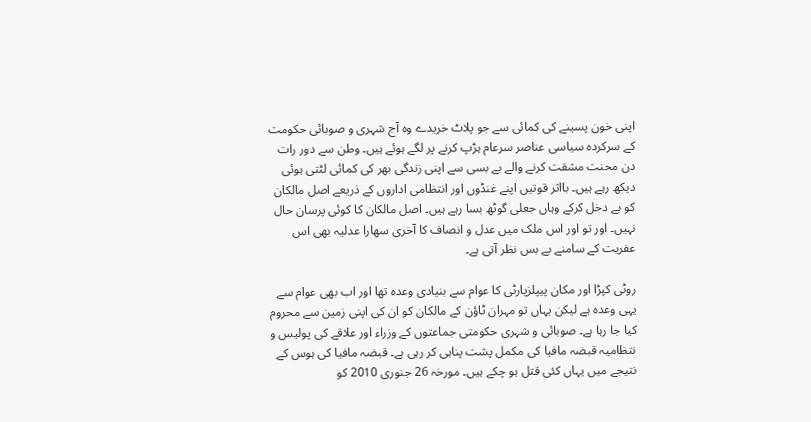اپنی خون پسینے کی کمائی سے جو پلاٹ خریدے وہ آج شہری و صوبائی حکومت کے سرکردہ سیاسی عناصر سرعام ہڑپ کرنے پر لگے ہوئے ہیں۔ وطن سے دور رات دن محنت مشقت کرنے والے بے بسی سے اپنی زندگی بھر کی کمائی لٹتی ہوئی دیکھ رہے ہیں۔ بااثر قوتیں اپنے غنڈوں اور انتظامی اداروں کے ذریعے اصل مالکان کو بے دخل کرکے وہاں جعلی گوٹھ بسا رہے ہیں۔ اصل مالکان کا کوئی پرسان حال نہیں۔ اور تو اور اس ملک میں عدل و انصاف کا آخری سھارا عدلیہ بھی اس عفریت کے سامنے بے بس نظر آتی ہے۔

روٹی کپڑا اور مکان پیپلزپارٹی کا عوام سے بنیادی وعدہ تھا اور اب بھی عوام سے یہی وعدہ ہے لیکن یہاں تو مہران ٹاؤن کے مالکان کو ان کی اپنی زمین سے محروم کیا جا رہا ہے۔ صوبائی و شہری حکومتی جماعتوں کے وزراء اور علاقے کی پولیس و نتظامیہ قبضہ مافیا کی مکمل پشت پناہی کر رہی ہے۔ قبضہ مافیا کی ہوس کے نتیجے میں یہاں کئی قتل ہو چکے ہیں۔ مورخہ 26 جنوری 2010 کو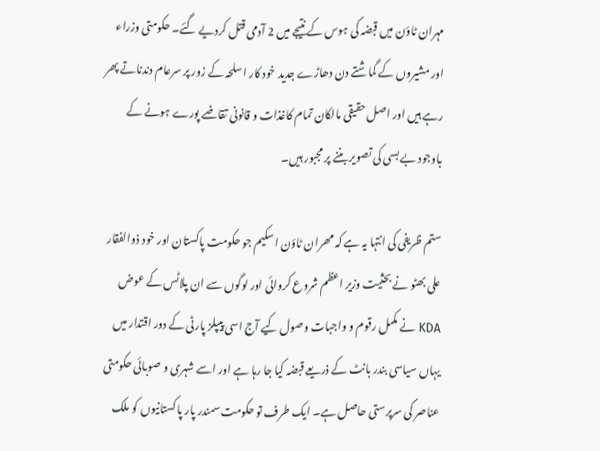مہران ٹاؤن میں قبضہ کی ہوس کے نتیجے میں 2 آدمی قتل کردیے گئے۔ حکومتی وزراء اور مشیروں کے گماشتے دن دھاڑے جدید خود کار اسلحہ کے زور پر سرعام دندناتے پھر رہے ہیں اور اصل حقیقی مالکان تمام کاغذات و قانونی تقاضے پورے ہونے کے باوجود بے بسی کی تصویر بننے پر مجبور ہیں۔

ستم ظریفی کی انتہا یہ ہے کہ مھران ٹاؤن اسکیم جو حکومت پاکستان اور خود ذوالفقار علی بھٹو نے بحثیت وزیر اعظم شروع کروائی اور لوگوں سے ان پلاٹس کے عوض KDA نے مکمل رقوم و واجبات وصول کیے آج اسی پیپلز پارٹی کے دور اقتدار میں یہاں سیاسی بندر بانٹ کے ذریعے قبضہ کیا جا رہا ہے اور اسے شہری و صوبائی حکومتی عناصر کی سرپرستی حاصل ہے۔ ایک طرف تو حکومت سمندر پار پاکستانیوں کو ملک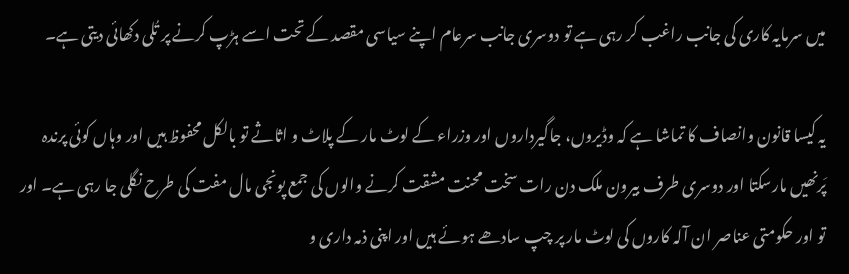میں سرمایہ کاری کی جانب راغب کر رہی ہے تو دوسری جانب سرعام اپنے سیاسی مقصد کے تحت اسے ہڑپ کرنے پر تُلی دکھائی دیتی ہے۔

یہ کیسا قانون وانصاف کا تماشا ہے کہ وڈیروں، جاگیرداروں اور وزراء کے لوٹ مار کے پلاٹ و اثاثے تو بالکل محفوظ ہیں اور وہاں کوئی پرندہ پَرنھیں مارسکتا اور دوسری طرف بیرون ملک دن رات سخت محنت مشقت کرنے والوں کی جمع پونجی مال مفت کی طرح نگلی جا رہی ہے۔ اور تو اور حکومتی عناصر ان آلہ کاروں کی لوٹ مار پر چپ سادھے ہوئے ہیں اور اپنی ذمہ داری و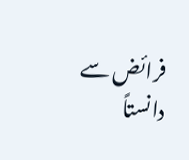فرائض سے دانستاً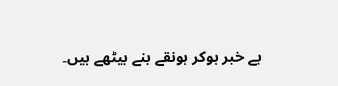بے خبر ہوکر ہونقے بنے بیٹھے ہیں۔